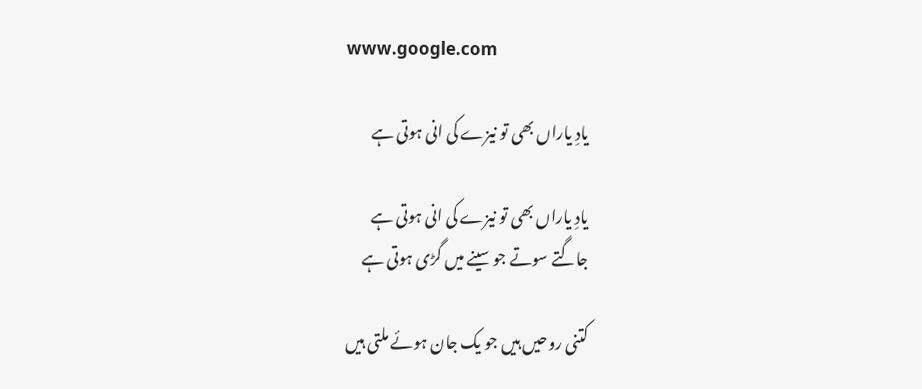www.google.com

یادِ یاراں بھی تو نیزے کی انی ہوتی ہے

یادِ یاراں بھی تو نیزے کی انی ہوتی ہے
جاگتے سوتے جو سینے میں گڑی ہوتی ہے

کتنی روحیں ہیں جو یک جان ہوئے ملتی ہیں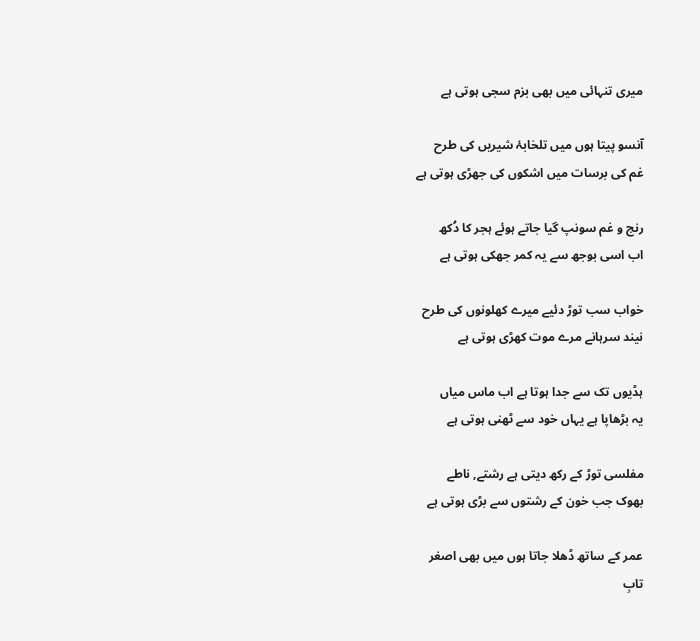میری تنہائی میں بھی بزم سجی ہوتی ہے

آنسو پیتا ہوں میں تلخابۂ شیریں کی طرح
غم کی برسات میں اشکوں کی جھڑی ہوتی ہے

رنج و غم سونپ گیا جاتے ہوئے ہجر کا دُکھ
اب اسی بوجھ سے یہ کمر جھکی ہوتی ہے

خواب سب توڑ دئیے میرے کھلونوں کی طرح
نیند سرہانے مرے موت کھڑی ہوتی ہے

ہڈیوں تک سے جدا ہوتا ہے اب ماس میاں
یہ بڑھاپا ہے یہاں خود سے ٹھنی ہوتی ہے

مفلسی توڑ کے رکھ دیتی ہے رشتے, ناطے
بھوک جب خون کے رشتوں سے بڑی ہوتی ہے

عمر کے ساتھ ڈھلا جاتا ہوں میں بھی اصغر
تابِ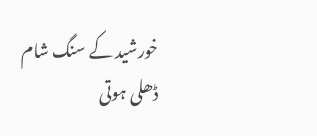خورشید کے سنگ شام ڈھلی ہوتی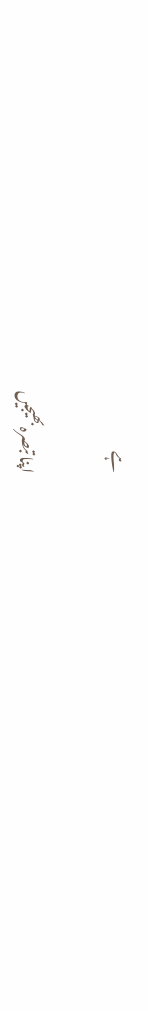ہے

اپنا تبصرہ بھیجیں